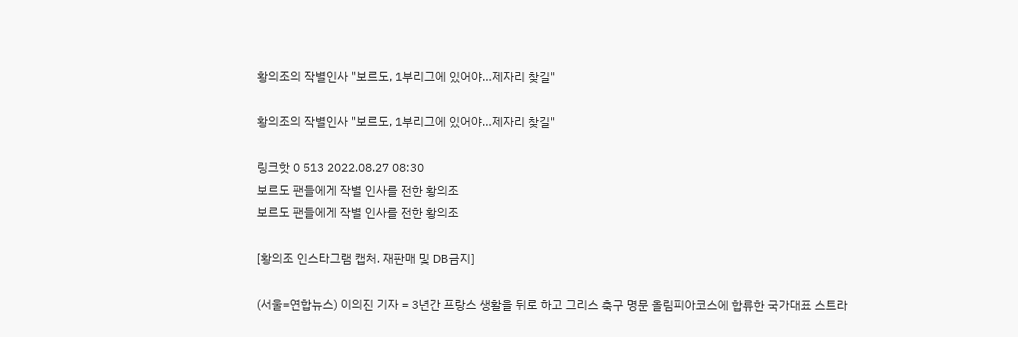황의조의 작별인사 "보르도, 1부리그에 있어야…제자리 찾길"

황의조의 작별인사 "보르도, 1부리그에 있어야…제자리 찾길"

링크핫 0 513 2022.08.27 08:30
보르도 팬들에게 작별 인사를 전한 황의조
보르도 팬들에게 작별 인사를 전한 황의조

[황의조 인스타그램 캡처. 재판매 및 DB금지]

(서울=연합뉴스) 이의진 기자 = 3년간 프랑스 생활을 뒤로 하고 그리스 축구 명문 올림피아코스에 합류한 국가대표 스트라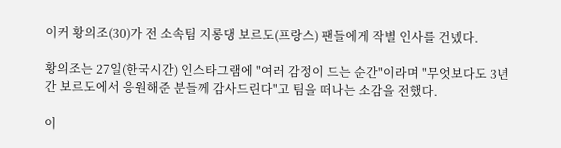이커 황의조(30)가 전 소속팀 지롱댕 보르도(프랑스) 팬들에게 작별 인사를 건넸다.

황의조는 27일(한국시간) 인스타그램에 "여러 감정이 드는 순간"이라며 "무엇보다도 3년간 보르도에서 응원해준 분들께 감사드린다"고 팀을 떠나는 소감을 전했다.

이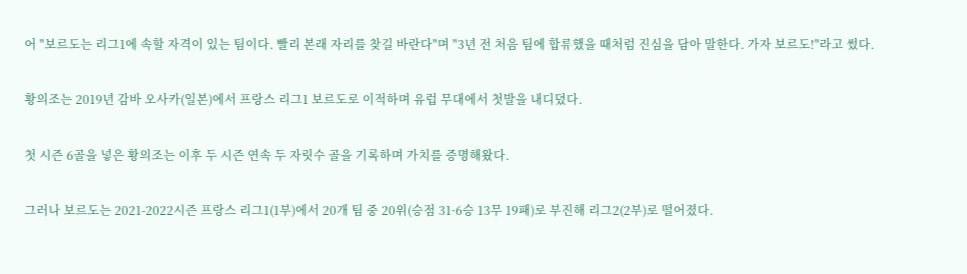어 "보르도는 리그1에 속할 자격이 있는 팀이다. 빨리 본래 자리를 찾길 바란다"며 "3년 전 처음 팀에 합류했을 때처럼 진심을 담아 말한다. 가자 보르도!"라고 썼다.

황의조는 2019년 감바 오사카(일본)에서 프랑스 리그1 보르도로 이적하며 유럽 무대에서 첫발을 내디뎠다.

첫 시즌 6골을 넣은 황의조는 이후 두 시즌 연속 두 자릿수 골을 기록하며 가치를 증명해왔다.

그러나 보르도는 2021-2022시즌 프랑스 리그1(1부)에서 20개 팀 중 20위(승점 31·6승 13무 19패)로 부진해 리그2(2부)로 떨어졌다.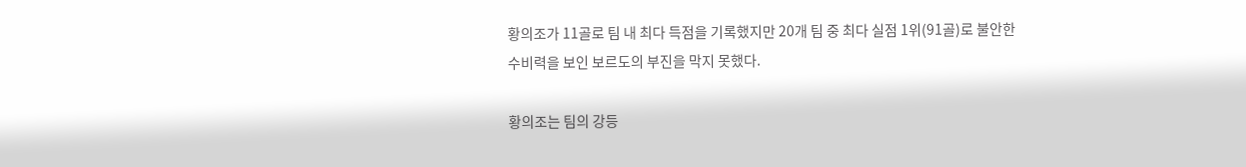황의조가 11골로 팀 내 최다 득점을 기록했지만 20개 팀 중 최다 실점 1위(91골)로 불안한 수비력을 보인 보르도의 부진을 막지 못했다.

황의조는 팀의 강등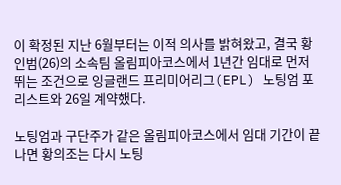이 확정된 지난 6월부터는 이적 의사를 밝혀왔고, 결국 황인범(26)의 소속팀 올림피아코스에서 1년간 임대로 먼저 뛰는 조건으로 잉글랜드 프리미어리그(EPL) 노팅엄 포리스트와 26일 계약했다.

노팅엄과 구단주가 같은 올림피아코스에서 임대 기간이 끝나면 황의조는 다시 노팅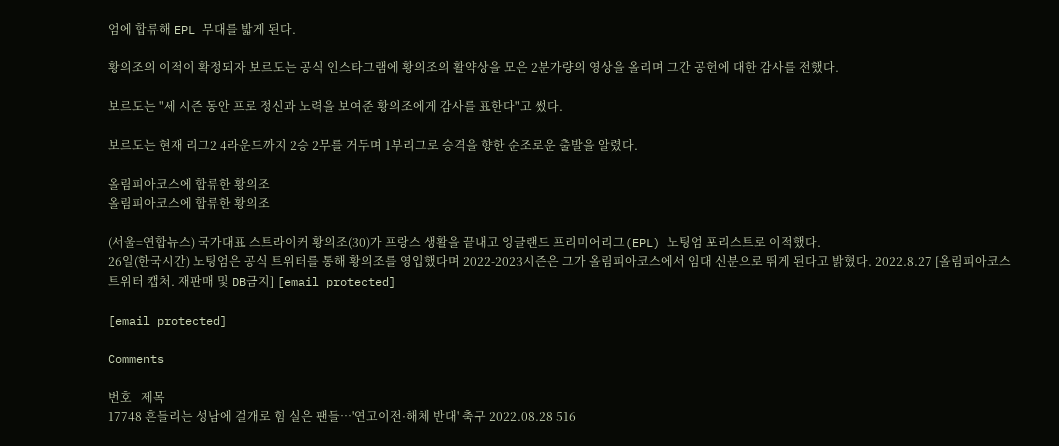엄에 합류해 EPL 무대를 밟게 된다.

황의조의 이적이 확정되자 보르도는 공식 인스타그램에 황의조의 활약상을 모은 2분가량의 영상을 올리며 그간 공헌에 대한 감사를 전했다.

보르도는 "세 시즌 동안 프로 정신과 노력을 보여준 황의조에게 감사를 표한다"고 썼다.

보르도는 현재 리그2 4라운드까지 2승 2무를 거두며 1부리그로 승격을 향한 순조로운 출발을 알렸다.

올림피아코스에 합류한 황의조
올림피아코스에 합류한 황의조

(서울=연합뉴스) 국가대표 스트라이커 황의조(30)가 프랑스 생활을 끝내고 잉글랜드 프리미어리그(EPL) 노팅엄 포리스트로 이적했다.
26일(한국시간) 노팅엄은 공식 트위터를 통해 황의조를 영입했다며 2022-2023시즌은 그가 올림피아코스에서 임대 신분으로 뛰게 된다고 밝혔다. 2022.8.27 [올림피아코스 트위터 캡처. 재판매 및 DB금지] [email protected]

[email protected]

Comments

번호   제목
17748 흔들리는 성남에 걸개로 힘 실은 팬들…'연고이전·해체 반대' 축구 2022.08.28 516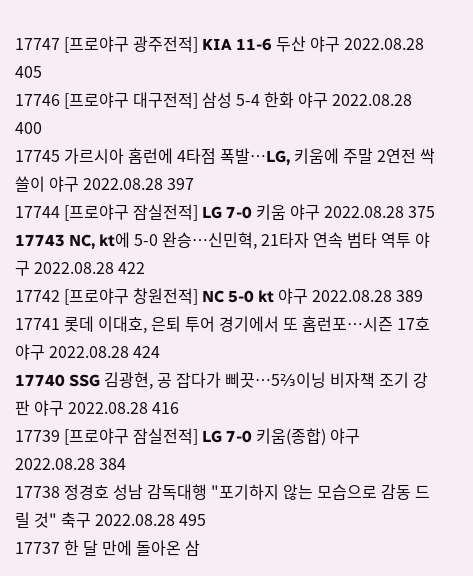17747 [프로야구 광주전적] KIA 11-6 두산 야구 2022.08.28 405
17746 [프로야구 대구전적] 삼성 5-4 한화 야구 2022.08.28 400
17745 가르시아 홈런에 4타점 폭발…LG, 키움에 주말 2연전 싹쓸이 야구 2022.08.28 397
17744 [프로야구 잠실전적] LG 7-0 키움 야구 2022.08.28 375
17743 NC, kt에 5-0 완승…신민혁, 21타자 연속 범타 역투 야구 2022.08.28 422
17742 [프로야구 창원전적] NC 5-0 kt 야구 2022.08.28 389
17741 롯데 이대호, 은퇴 투어 경기에서 또 홈런포…시즌 17호 야구 2022.08.28 424
17740 SSG 김광현, 공 잡다가 삐끗…5⅔이닝 비자책 조기 강판 야구 2022.08.28 416
17739 [프로야구 잠실전적] LG 7-0 키움(종합) 야구 2022.08.28 384
17738 정경호 성남 감독대행 "포기하지 않는 모습으로 감동 드릴 것" 축구 2022.08.28 495
17737 한 달 만에 돌아온 삼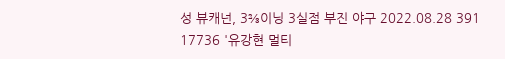성 뷰캐넌, 3⅔이닝 3실점 부진 야구 2022.08.28 391
17736 '유강현 멀티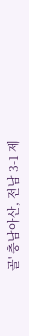골' 충남아산, 전남 3-1 제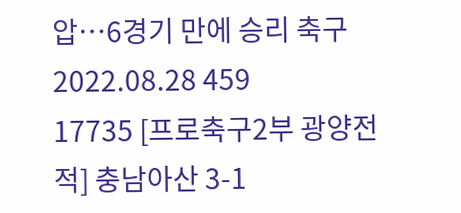압…6경기 만에 승리 축구 2022.08.28 459
17735 [프로축구2부 광양전적] 충남아산 3-1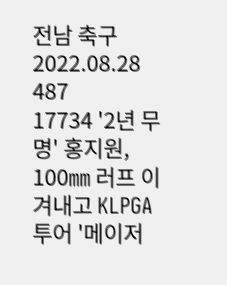전남 축구 2022.08.28 487
17734 '2년 무명' 홍지원, 100㎜ 러프 이겨내고 KLPGA 투어 '메이저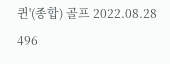퀸'(종합) 골프 2022.08.28 496